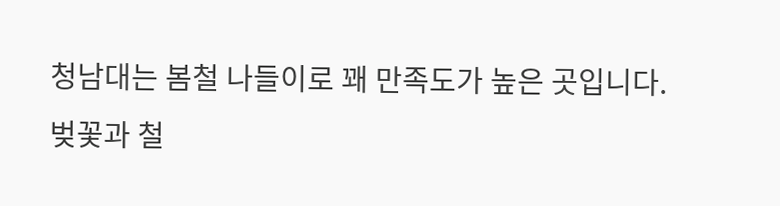청남대는 봄철 나들이로 꽤 만족도가 높은 곳입니다.
벚꽃과 철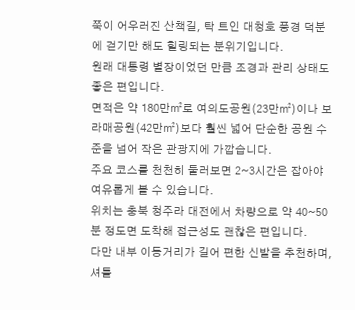쭉이 어우러진 산책길, 탁 트인 대청호 풍경 덕분에 걷기만 해도 힐링되는 분위기입니다.
원래 대통령 별장이었던 만큼 조경과 관리 상태도 좋은 편입니다.
면적은 약 180만㎡로 여의도공원(23만㎡)이나 보라매공원(42만㎡)보다 훨씬 넓어 단순한 공원 수준을 넘어 작은 관광지에 가깝습니다.
주요 코스를 천천히 둘러보면 2~3시간은 잡아야 여유롭게 볼 수 있습니다.
위치는 충북 청주라 대전에서 차량으로 약 40~50분 정도면 도착해 접근성도 괜찮은 편입니다.
다만 내부 이동거리가 길어 편한 신발을 추천하며, 셔틀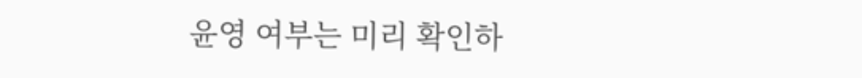윤영 여부는 미리 확인하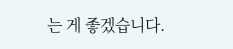는 게 좋겠습니다.